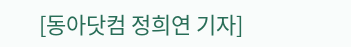[동아닷컴 정희연 기자]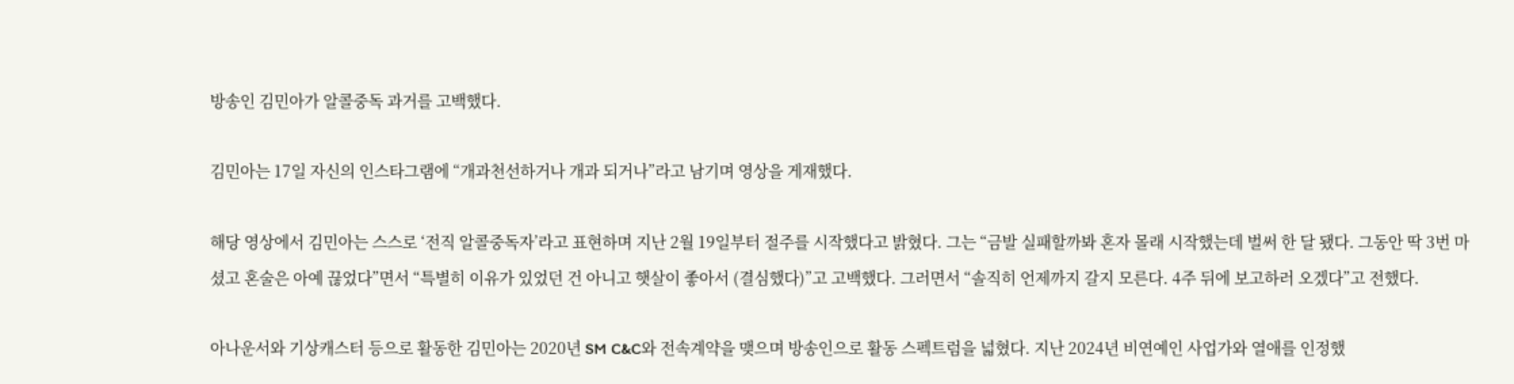방송인 김민아가 알콜중독 과거를 고백했다.

김민아는 17일 자신의 인스타그램에 “개과천선하거나 개과 되거나”라고 남기며 영상을 게재했다.

해당 영상에서 김민아는 스스로 ‘전직 알콜중독자’라고 표현하며 지난 2월 19일부터 절주를 시작했다고 밝혔다. 그는 “금발 실패할까봐 혼자 몰래 시작했는데 벌써 한 달 됐다. 그동안 딱 3번 마셨고 혼술은 아예 끊었다”면서 “특별히 이유가 있었던 건 아니고 햇살이 좋아서 (결심했다)”고 고백했다. 그러면서 “솔직히 언제까지 갈지 모른다. 4주 뒤에 보고하러 오겠다”고 전했다.

아나운서와 기상캐스터 등으로 활동한 김민아는 2020년 SM C&C와 전속계약을 맺으며 방송인으로 활동 스펙트럼을 넓혔다. 지난 2024년 비연예인 사업가와 열애를 인정했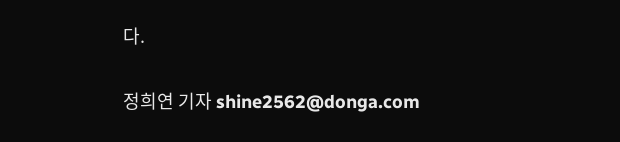다.

정희연 기자 shine2562@donga.com